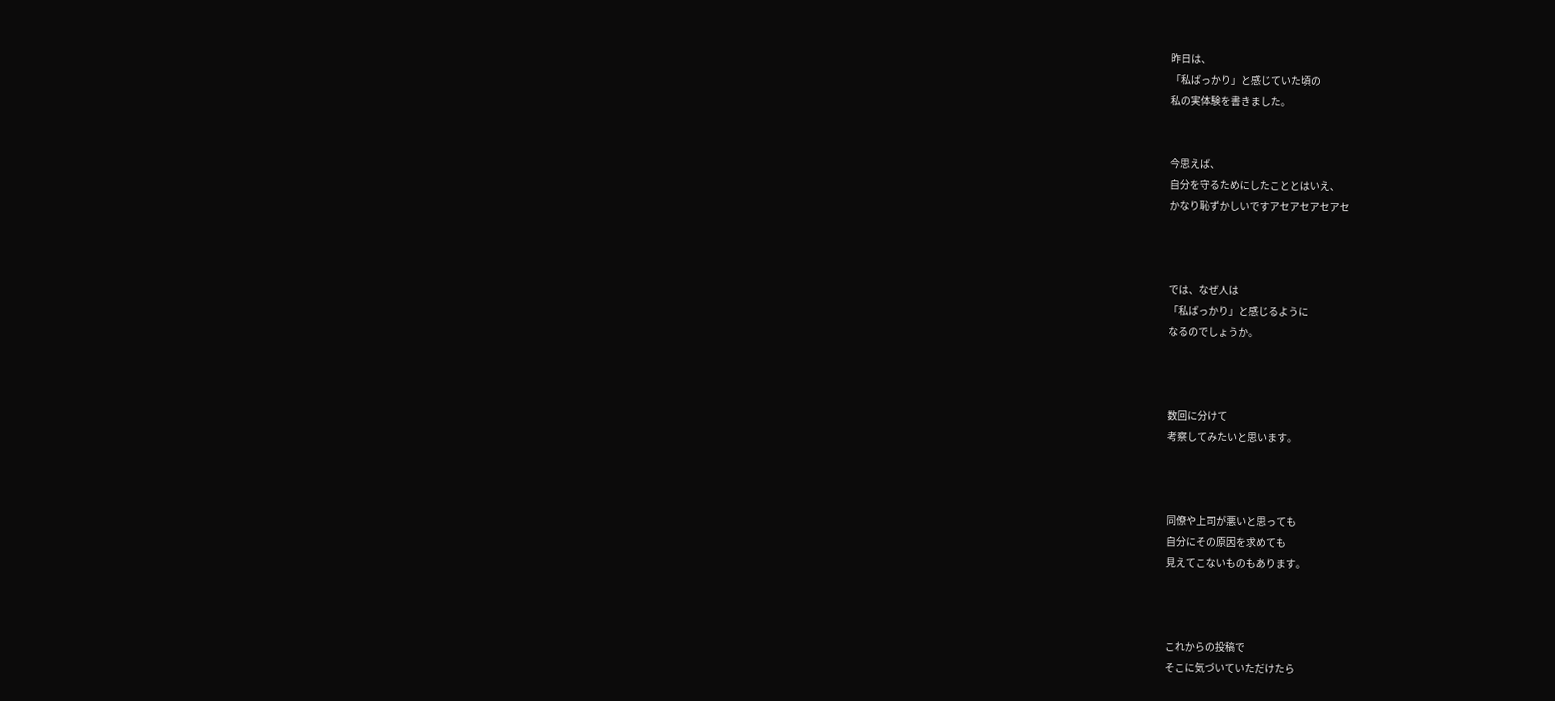昨日は、
「私ばっかり」と感じていた頃の
私の実体験を書きました。


今思えば、
自分を守るためにしたこととはいえ、
かなり恥ずかしいですアセアセアセアセ



では、なぜ人は
「私ばっかり」と感じるように
なるのでしょうか。



数回に分けて
考察してみたいと思います。



同僚や上司が悪いと思っても
自分にその原因を求めても
見えてこないものもあります。



これからの投稿で
そこに気づいていただけたら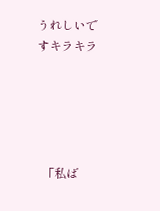うれしいですキラキラ





  「私ば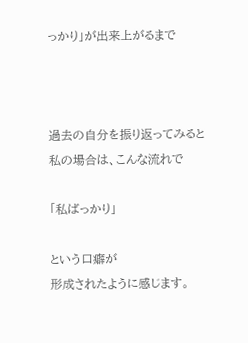っかり」が出来上がるまで



過去の自分を振り返ってみると
私の場合は、こんな流れで

「私ばっかり」

という口癖が
形成されたように感じます。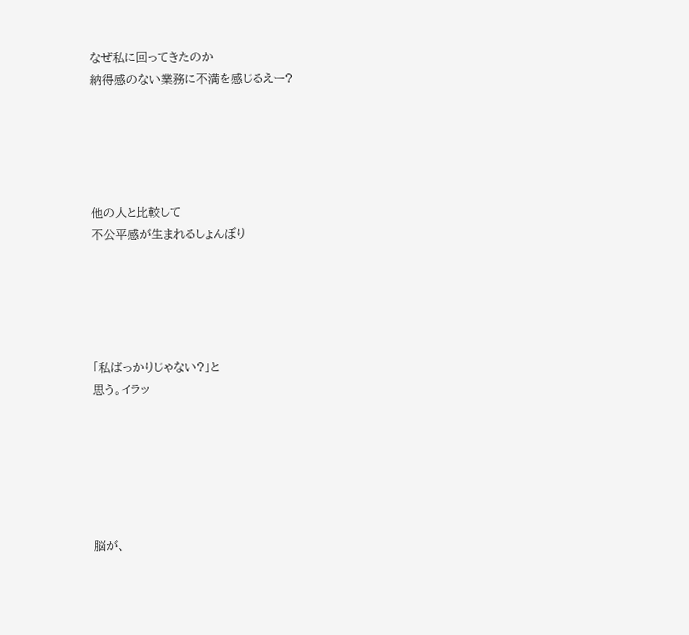なぜ私に回ってきたのか
納得感のない業務に不満を感じるえー?





他の人と比較して
不公平感が生まれるしょんぼり





「私ばっかりじゃない?」と
思う。イラッ






脳が、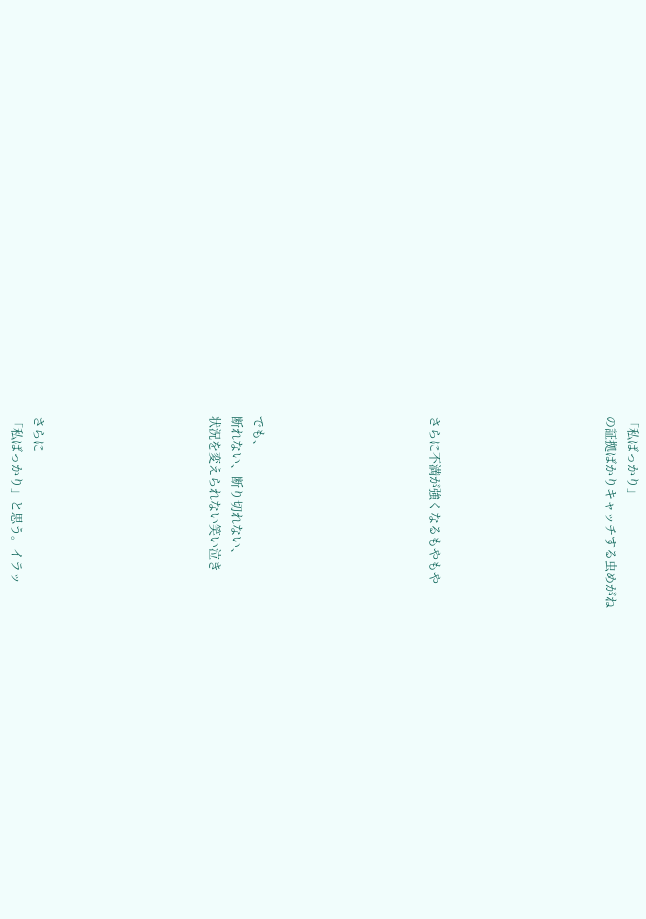「私ばっかり」
の証拠ばかりキャッチする虫めがね







さらに不満が強くなるもやもや







でも、
断れない、断り切れない、
状況を変えられない笑い泣き







さらに
「私ばっかり」と思う。イラッ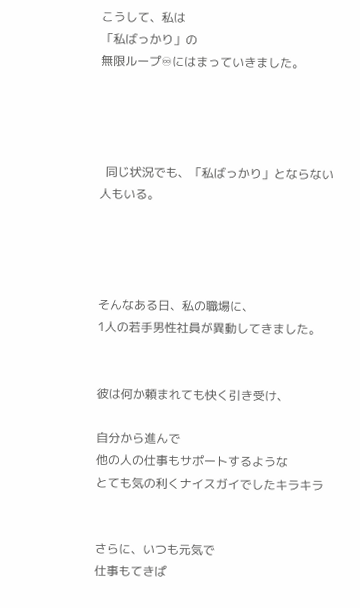こうして、私は
「私ばっかり」の
無限ループ♾にはまっていきました。




  同じ状況でも、「私ばっかり」とならない人もいる。




そんなある日、私の職場に、
1人の若手男性社員が異動してきました。


彼は何か頼まれても快く引き受け、

自分から進んで
他の人の仕事もサポートするような
とても気の利くナイスガイでしたキラキラ


さらに、いつも元気で
仕事もてきぱ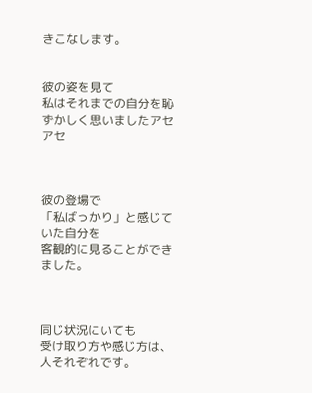きこなします。


彼の姿を見て
私はそれまでの自分を恥ずかしく思いましたアセアセ



彼の登場で
「私ばっかり」と感じていた自分を
客観的に見ることができました。



同じ状況にいても
受け取り方や感じ方は、人それぞれです。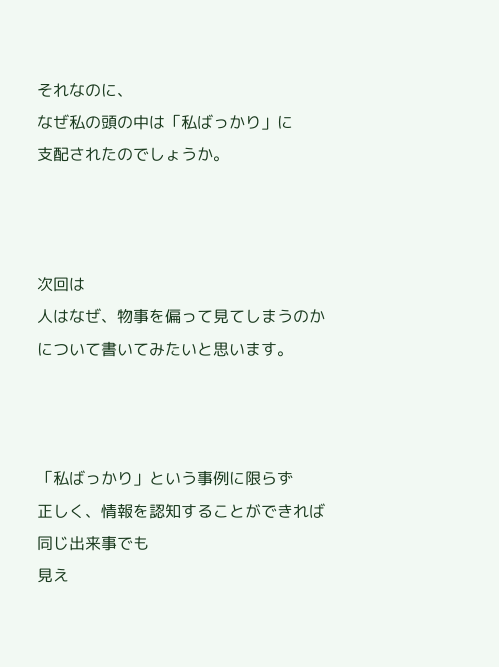それなのに、
なぜ私の頭の中は「私ばっかり」に
支配されたのでしょうか。



次回は
人はなぜ、物事を偏って見てしまうのか
について書いてみたいと思います。



「私ばっかり」という事例に限らず
正しく、情報を認知することができれば
同じ出来事でも
見え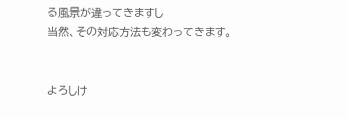る風景が違ってきますし
当然、その対応方法も変わってきます。


よろしけ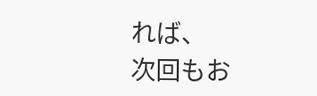れば、
次回もお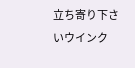立ち寄り下さいウインク